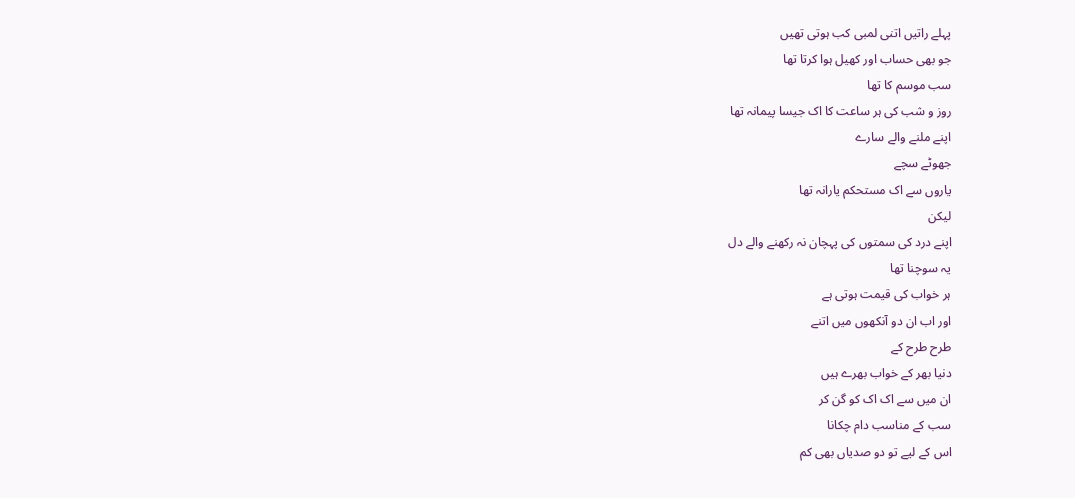پہلے راتیں اتنی لمبی کب ہوتی تھیں
جو بھی حساب اور کھیل ہوا کرتا تھا
سب موسم کا تھا
روز و شب کی ہر ساعت کا اک جیسا پیمانہ تھا
اپنے ملنے والے سارے
جھوٹے سچے
یاروں سے اک مستحکم یارانہ تھا
لیکن
اپنے درد کی سمتوں کی پہچان نہ رکھنے والے دل
یہ سوچنا تھا
ہر خواب کی قیمت ہوتی ہے
اور اب ان دو آنکھوں میں اتنے
طرح طرح کے
دنیا بھر کے خواب بھرے ہیں
ان میں سے اک اک کو گن کر
سب کے مناسب دام چکانا
اس کے لیے تو دو صدیاں بھی کم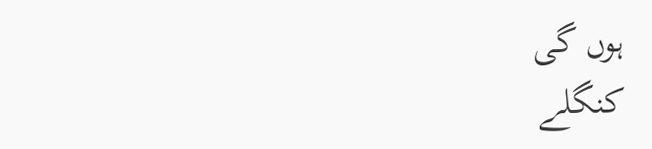ہوں گی
کنگلے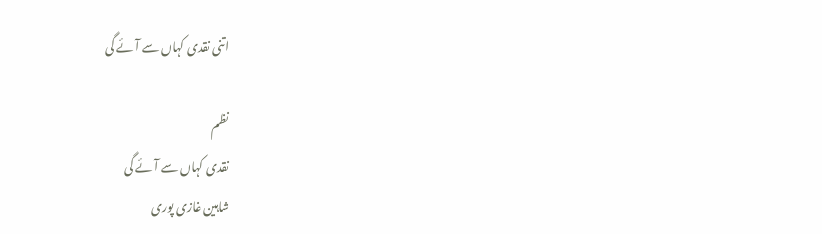اتنی نقدی کہاں سے آئے گی

نظم
نقدی کہاں سے آئے گی
شاہین غازی پوری